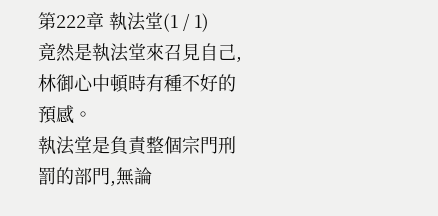第222章 執法堂(1 / 1)
竟然是執法堂來召見自己,林御心中頓時有種不好的預感。
執法堂是負責整個宗門刑罰的部門,無論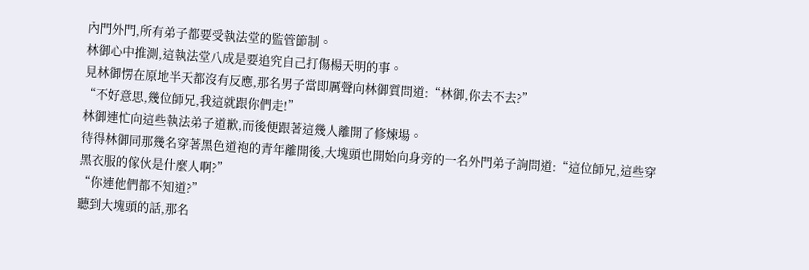內門外門,所有弟子都要受執法堂的監管節制。
林御心中推測,這執法堂八成是要追究自己打傷楊天明的事。
見林御愣在原地半天都沒有反應,那名男子當即厲聲向林御質問道:“林御,你去不去?”
“不好意思,幾位師兄,我這就跟你們走!”
林御連忙向這些執法弟子道歉,而後便跟著這幾人離開了修煉場。
待得林御同那幾名穿著黑色道袍的青年離開後,大塊頭也開始向身旁的一名外門弟子詢問道:“這位師兄,這些穿黑衣服的傢伙是什麼人啊?”
“你連他們都不知道?”
聽到大塊頭的話,那名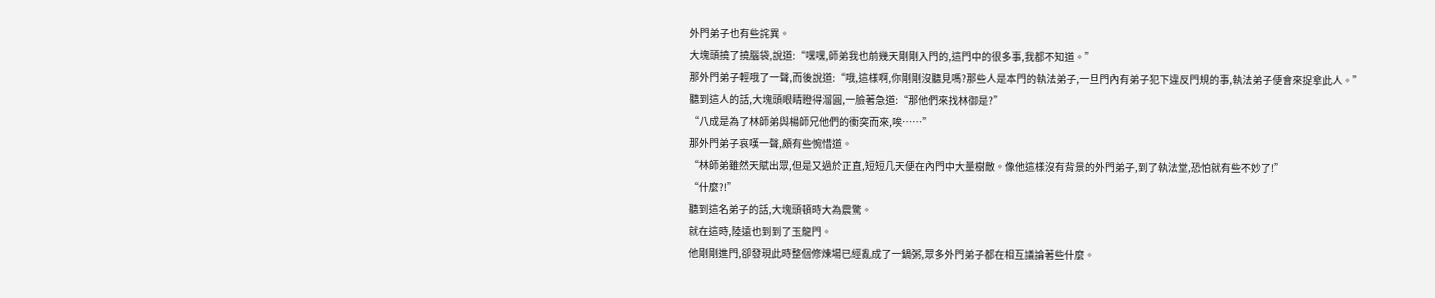外門弟子也有些詫異。
大塊頭撓了撓腦袋,說道:“嘿嘿,師弟我也前幾天剛剛入門的,這門中的很多事,我都不知道。”
那外門弟子輕哦了一聲,而後說道:“哦,這樣啊,你剛剛沒聽見嗎?那些人是本門的執法弟子,一旦門內有弟子犯下違反門規的事,執法弟子便會來捉拿此人。”
聽到這人的話,大塊頭眼睛瞪得溜圓,一臉著急道:“那他們來找林御是?”
“八成是為了林師弟與楊師兄他們的衝突而來,唉……”
那外門弟子哀嘆一聲,頗有些惋惜道。
“林師弟雖然天賦出眾,但是又過於正直,短短几天便在內門中大量樹敵。像他這樣沒有背景的外門弟子,到了執法堂,恐怕就有些不妙了!”
“什麼?!”
聽到這名弟子的話,大塊頭頓時大為震驚。
就在這時,陸遠也到到了玉龍門。
他剛剛進門,卻發現此時整個修煉場已經亂成了一鍋粥,眾多外門弟子都在相互議論著些什麼。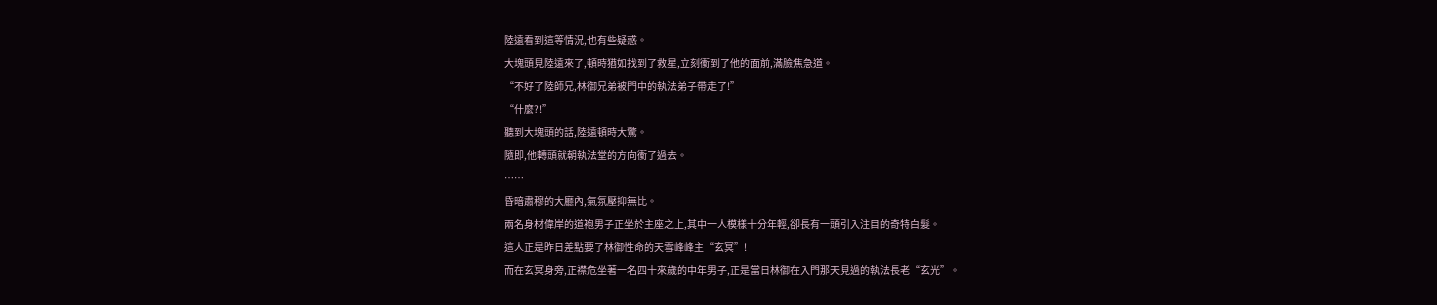陸遠看到這等情況,也有些疑惑。
大塊頭見陸遠來了,頓時猶如找到了救星,立刻衝到了他的面前,滿臉焦急道。
“不好了陸師兄,林御兄弟被門中的執法弟子帶走了!”
“什麼?!”
聽到大塊頭的話,陸遠頓時大驚。
隨即,他轉頭就朝執法堂的方向衝了過去。
……
昏暗肅穆的大廳內,氣氛壓抑無比。
兩名身材偉岸的道袍男子正坐於主座之上,其中一人模樣十分年輕,卻長有一頭引入注目的奇特白髮。
這人正是昨日差點要了林御性命的天雪峰峰主“玄冥”!
而在玄冥身旁,正襟危坐著一名四十來歲的中年男子,正是當日林御在入門那天見過的執法長老“玄光”。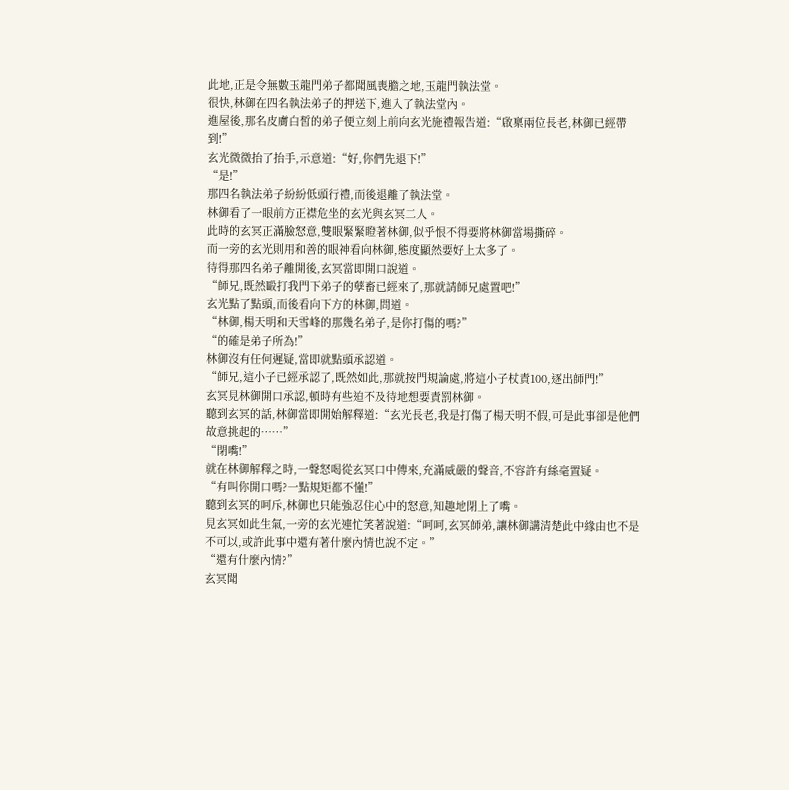此地,正是令無數玉龍門弟子都聞風喪膽之地,玉龍門執法堂。
很快,林御在四名執法弟子的押送下,進入了執法堂內。
進屋後,那名皮膚白皙的弟子便立刻上前向玄光施禮報告道:“啟稟兩位長老,林御已經帶到!”
玄光微微抬了抬手,示意道:“好,你們先退下!”
“是!”
那四名執法弟子紛紛低頭行禮,而後退離了執法堂。
林御看了一眼前方正襟危坐的玄光與玄冥二人。
此時的玄冥正滿臉怒意,雙眼緊緊瞪著林御,似乎恨不得要將林御當場撕碎。
而一旁的玄光則用和善的眼神看向林御,態度顯然要好上太多了。
待得那四名弟子離開後,玄冥當即開口說道。
“師兄,既然毆打我門下弟子的孽畜已經來了,那就請師兄處置吧!”
玄光點了點頭,而後看向下方的林御,問道。
“林御,楊天明和天雪峰的那幾名弟子,是你打傷的嗎?”
“的確是弟子所為!”
林御沒有任何遲疑,當即就點頭承認道。
“師兄,這小子已經承認了,既然如此,那就按門規論處,將這小子杖責100,逐出師門!”
玄冥見林御開口承認,頓時有些迫不及待地想要責罰林御。
聽到玄冥的話,林御當即開始解釋道:“玄光長老,我是打傷了楊天明不假,可是此事卻是他們故意挑起的……”
“閉嘴!”
就在林御解釋之時,一聲怒喝從玄冥口中傳來,充滿威嚴的聲音,不容許有絲毫置疑。
“有叫你開口嗎?一點規矩都不懂!”
聽到玄冥的呵斥,林御也只能強忍住心中的怒意,知趣地閉上了嘴。
見玄冥如此生氣,一旁的玄光連忙笑著說道:“呵呵,玄冥師弟,讓林御講清楚此中緣由也不是不可以,或許此事中還有著什麼內情也說不定。”
“還有什麼內情?”
玄冥聞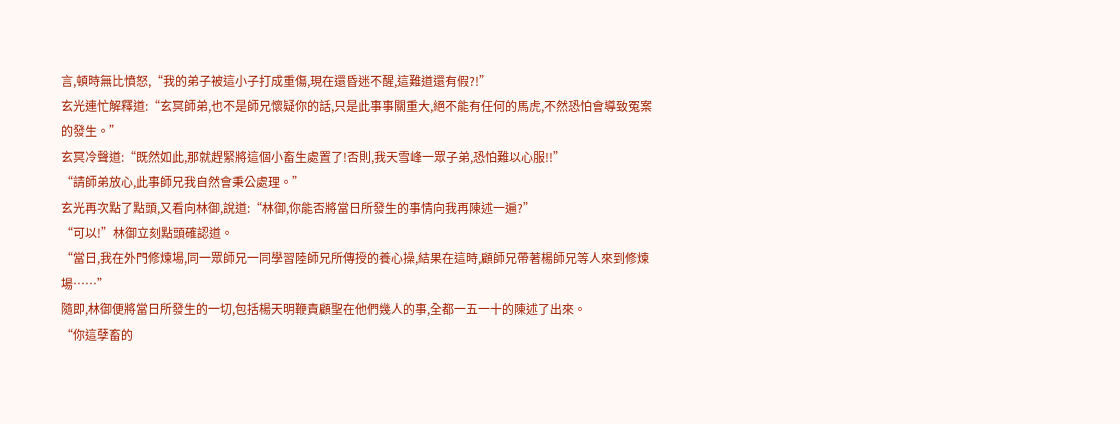言,頓時無比憤怒,“我的弟子被這小子打成重傷,現在還昏迷不醒,這難道還有假?!”
玄光連忙解釋道:“玄冥師弟,也不是師兄懷疑你的話,只是此事事關重大,絕不能有任何的馬虎,不然恐怕會導致冤案的發生。”
玄冥冷聲道:“既然如此,那就趕緊將這個小畜生處置了!否則,我天雪峰一眾子弟,恐怕難以心服!!”
“請師弟放心,此事師兄我自然會秉公處理。”
玄光再次點了點頭,又看向林御,說道:“林御,你能否將當日所發生的事情向我再陳述一遍?”
“可以!”林御立刻點頭確認道。
“當日,我在外門修煉場,同一眾師兄一同學習陸師兄所傳授的養心操,結果在這時,顧師兄帶著楊師兄等人來到修煉場……”
隨即,林御便將當日所發生的一切,包括楊天明鞭責顧聖在他們幾人的事,全都一五一十的陳述了出來。
“你這孽畜的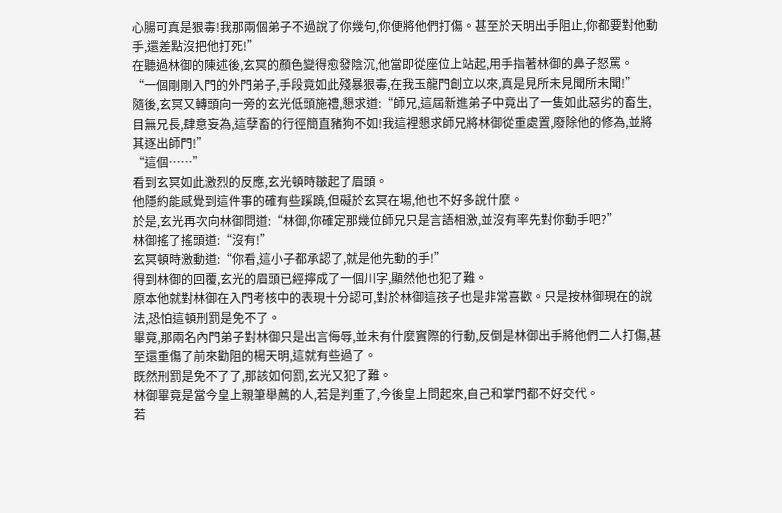心腸可真是狠毒!我那兩個弟子不過說了你幾句,你便將他們打傷。甚至於天明出手阻止,你都要對他動手,還差點沒把他打死!”
在聽過林御的陳述後,玄冥的顏色變得愈發陰沉,他當即從座位上站起,用手指著林御的鼻子怒罵。
“一個剛剛入門的外門弟子,手段竟如此殘暴狠毒,在我玉龍門創立以來,真是見所未見聞所未聞!”
隨後,玄冥又轉頭向一旁的玄光低頭施禮,懇求道:“師兄,這屆新進弟子中竟出了一隻如此惡劣的畜生,目無兄長,肆意妄為,這孽畜的行徑簡直豬狗不如!我這裡懇求師兄將林御從重處置,廢除他的修為,並將其逐出師門!”
“這個……”
看到玄冥如此激烈的反應,玄光頓時皺起了眉頭。
他隱約能感覺到這件事的確有些蹊蹺,但礙於玄冥在場,他也不好多說什麼。
於是,玄光再次向林御問道:“林御,你確定那幾位師兄只是言語相激,並沒有率先對你動手吧?”
林御搖了搖頭道:“沒有!”
玄冥頓時激動道:“你看,這小子都承認了,就是他先動的手!”
得到林御的回覆,玄光的眉頭已經擰成了一個川字,顯然他也犯了難。
原本他就對林御在入門考核中的表現十分認可,對於林御這孩子也是非常喜歡。只是按林御現在的說法,恐怕這頓刑罰是免不了。
畢竟,那兩名內門弟子對林御只是出言侮辱,並未有什麼實際的行動,反倒是林御出手將他們二人打傷,甚至還重傷了前來勸阻的楊天明,這就有些過了。
既然刑罰是免不了了,那該如何罰,玄光又犯了難。
林御畢竟是當今皇上親筆舉薦的人,若是判重了,今後皇上問起來,自己和掌門都不好交代。
若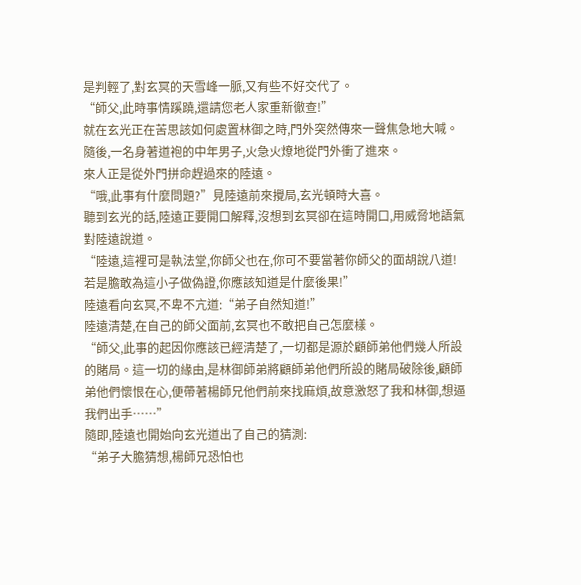是判輕了,對玄冥的天雪峰一脈,又有些不好交代了。
“師父,此時事情蹊蹺,還請您老人家重新徹查!”
就在玄光正在苦思該如何處置林御之時,門外突然傳來一聲焦急地大喊。
隨後,一名身著道袍的中年男子,火急火燎地從門外衝了進來。
來人正是從外門拼命趕過來的陸遠。
“哦,此事有什麼問題?”見陸遠前來攪局,玄光頓時大喜。
聽到玄光的話,陸遠正要開口解釋,沒想到玄冥卻在這時開口,用威脅地語氣對陸遠說道。
“陸遠,這裡可是執法堂,你師父也在,你可不要當著你師父的面胡說八道!若是膽敢為這小子做偽證,你應該知道是什麼後果!”
陸遠看向玄冥,不卑不亢道:“弟子自然知道!”
陸遠清楚,在自己的師父面前,玄冥也不敢把自己怎麼樣。
“師父,此事的起因你應該已經清楚了,一切都是源於顧師弟他們幾人所設的賭局。這一切的緣由,是林御師弟將顧師弟他們所設的賭局破除後,顧師弟他們懷恨在心,便帶著楊師兄他們前來找麻煩,故意激怒了我和林御,想逼我們出手……”
隨即,陸遠也開始向玄光道出了自己的猜測:
“弟子大膽猜想,楊師兄恐怕也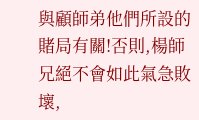與顧師弟他們所設的賭局有關!否則,楊師兄絕不會如此氣急敗壞,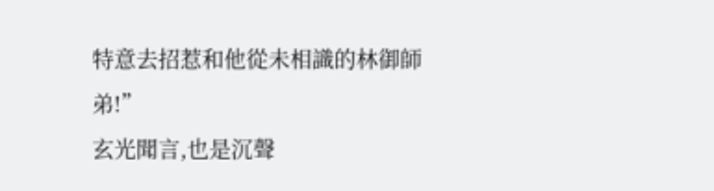特意去招惹和他從未相識的林御師弟!”
玄光聞言,也是沉聲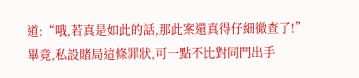道:“哦,若真是如此的話,那此案還真得仔細徹查了!”
畢竟,私設賭局這條罪狀,可一點不比對同門出手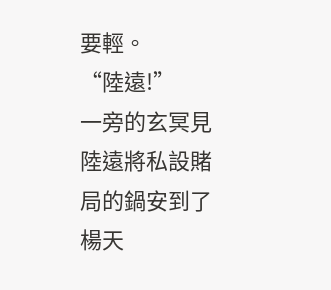要輕。
“陸遠!”
一旁的玄冥見陸遠將私設賭局的鍋安到了楊天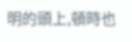明的頭上,頓時也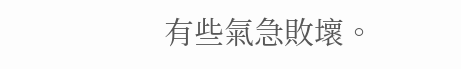有些氣急敗壞。